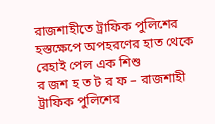রাজশাহীতে ট্রাফিক পুলিশের হস্তক্ষেপে অপহরণের হাত থেকে রেহাই পেল এক শিশু
র জশ হ ত ট র ফ – রাজশাহী ট্রাফিক পুলিশের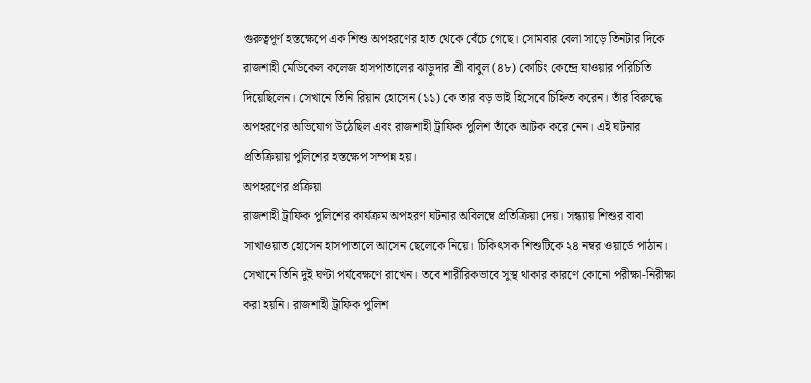গুরুত্বপূর্ণ হস্তক্ষেপে এক শিশু অপহরণের হাত থেকে বেঁচে গেছে। সোমবার বেলা সাড়ে তিনটার দিকে রাজশাহী মেডিকেল কলেজ হাসপাতালের ঝাড়ুদার শ্রী বাবুল (৪৮) কোচিং কেন্দ্রে যাওয়ার পরিচিতি দিয়েছিলেন। সেখানে তিনি রিয়ান হোসেন (১১) কে তার বড় ভাই হিসেবে চিহ্নিত করেন। তাঁর বিরুদ্ধে অপহরণের অভিযোগ উঠেছিল এবং রাজশাহী ট্রাফিক পুলিশ তাঁকে আটক করে নেন। এই ঘটনার প্রতিক্রিয়ায় পুলিশের হস্তক্ষেপ সম্পন্ন হয়।
অপহরণের প্রক্রিয়া
রাজশাহী ট্রাফিক পুলিশের কার্যক্রম অপহরণ ঘটনার অবিলম্বে প্রতিক্রিয়া দেয়। সন্ধ্যায় শিশুর বাবা সাখাওয়াত হোসেন হাসপাতালে আসেন ছেলেকে নিয়ে। চিকিৎসক শিশুটিকে ২৪ নম্বর ওয়ার্ডে পাঠান। সেখানে তিনি দুই ঘণ্টা পর্যবেক্ষণে রাখেন। তবে শারীরিকভাবে সুস্থ থাকার কারণে কোনো পরীক্ষা-নিরীক্ষা করা হয়নি। রাজশাহী ট্রাফিক পুলিশ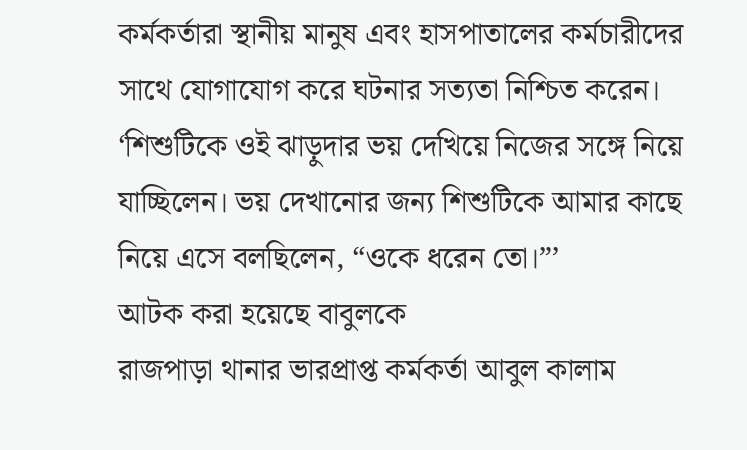কর্মকর্তারা স্থানীয় মানুষ এবং হাসপাতালের কর্মচারীদের সাথে যোগাযোগ করে ঘটনার সত্যতা নিশ্চিত করেন।
‘শিশুটিকে ওই ঝাড়ুদার ভয় দেখিয়ে নিজের সঙ্গে নিয়ে যাচ্ছিলেন। ভয় দেখানোর জন্য শিশুটিকে আমার কাছে নিয়ে এসে বলছিলেন, “ওকে ধরেন তো।”’
আটক করা হয়েছে বাবুলকে
রাজপাড়া থানার ভারপ্রাপ্ত কর্মকর্তা আবুল কালাম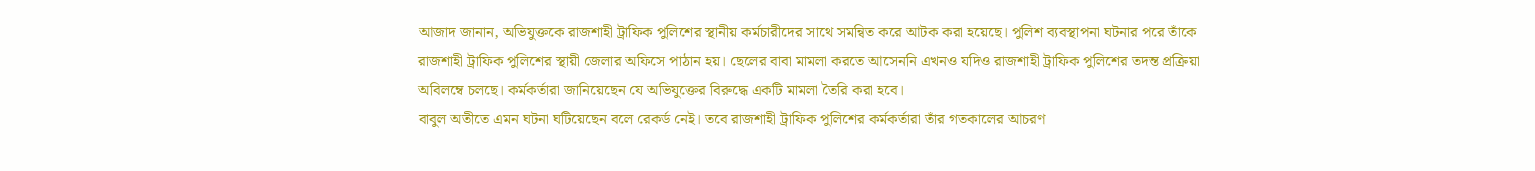আজাদ জানান, অভিযুক্তকে রাজশাহী ট্রাফিক পুলিশের স্থানীয় কর্মচারীদের সাথে সমন্বিত করে আটক করা হয়েছে। পুলিশ ব্যবস্থাপনা ঘটনার পরে তাঁকে রাজশাহী ট্রাফিক পুলিশের স্থায়ী জেলার অফিসে পাঠান হয়। ছেলের বাবা মামলা করতে আসেননি এখনও যদিও রাজশাহী ট্রাফিক পুলিশের তদন্ত প্রক্রিয়া অবিলম্বে চলছে। কর্মকর্তারা জানিয়েছেন যে অভিযুক্তের বিরুদ্ধে একটি মামলা তৈরি করা হবে।
বাবুল অতীতে এমন ঘটনা ঘটিয়েছেন বলে রেকর্ড নেই। তবে রাজশাহী ট্রাফিক পুলিশের কর্মকর্তারা তাঁর গতকালের আচরণ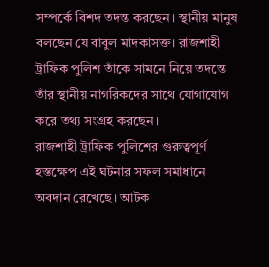সম্পর্কে বিশদ তদন্ত করছেন। স্থানীয় মানুষ বলছেন যে বাবুল মাদকাসক্ত। রাজশাহী ট্রাফিক পুলিশ তাঁকে সামনে নিয়ে তদন্তে তাঁর স্থানীয় নাগরিকদের সাথে যোগাযোগ করে তথ্য সংগ্রহ করছেন।
রাজশাহী ট্রাফিক পুলিশের গুরুত্বপূর্ণ হস্তক্ষেপ এই ঘটনার সফল সমাধানে অবদান রেখেছে। আটক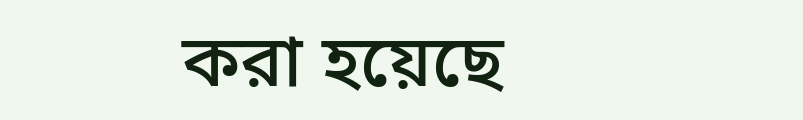করা হয়েছে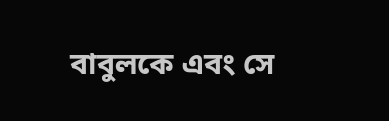বাবুলকে এবং সে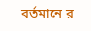বর্তমানে র